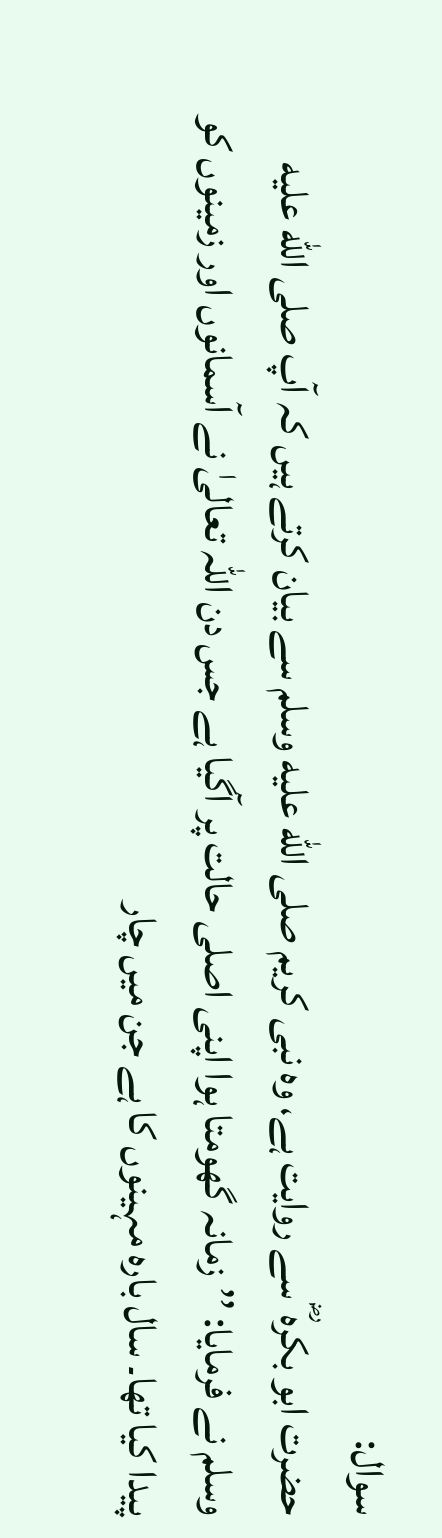سوال:
حضرت ابو بکرہ ؓ سے روایت ہے، وہ نبی کریم صلى الله عليه وسلم سے بیان کرتے ہیں کہ آپ صلى الله عليه وسلم نے فرمایا: ’’زمانہ گھومتا ہوا اپنی اصلی حالت پر آگیا ہے جس دن اللہ تعالیٰ نے آسمانوں اور زمینوں کو پیدا کیا تھا۔ سال بارہ مہینوں کا ہے جن میں چار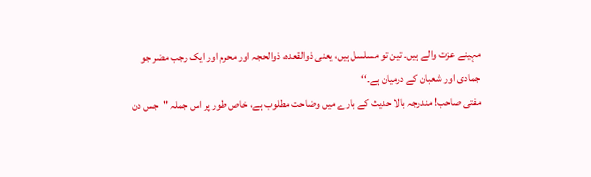مہینے عزت والے ہیں۔ تین تو مسلسل ہیں، یعنی ذوالقعدہ، ذوالحجہ اور محرم اور ایک رجب مضر جو جمادی اور شعبان کے درمیان ہے۔‘‘
مفتی صاحب! مندرجہ بالا حدیث کے بارے میں وضاحت مطلوب ہے، خاص طور پر اس جملہ "جس دن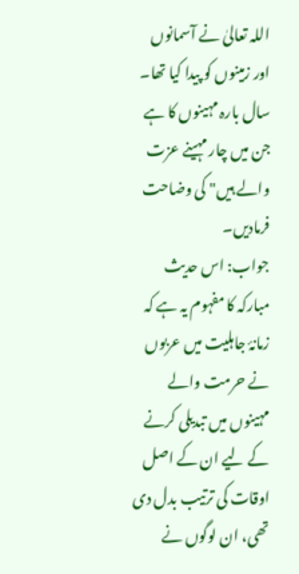اللہ تعالیٰ نے آسمانوں اور زمینوں کو پیدا کیا تھا۔ سال بارہ مہینوں کا ہے جن میں چار مہینے عزت والے ہیں" کی وضاحت فرمادیں۔
جواب: اس حدیث مبارکہ کا مفہوم یہ ہے کہ زمانۂ جاہلیت میں عربوں نے حرمت والے مہینوں میں تبدیلی کرنے کے لیے ان کے اصل اوقات کی ترتیب بدل دی تھی، ان لوگوں نے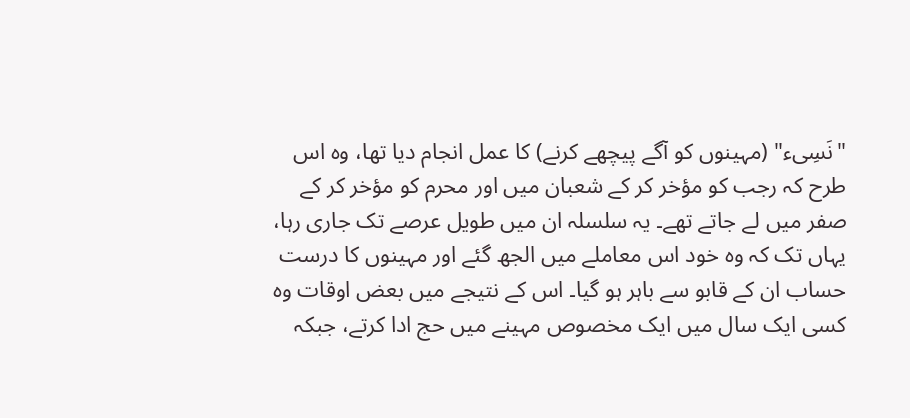"نَسِیء" (مہینوں کو آگے پیچھے کرنے) کا عمل انجام دیا تھا، وہ اس طرح کہ رجب کو مؤخر کر کے شعبان میں اور محرم کو مؤخر کر کے صفر میں لے جاتے تھے۔ یہ سلسلہ ان میں طویل عرصے تک جاری رہا، یہاں تک کہ وہ خود اس معاملے میں الجھ گئے اور مہینوں کا درست حساب ان کے قابو سے باہر ہو گیا۔ اس کے نتیجے میں بعض اوقات وہ کسی ایک سال میں ایک مخصوص مہینے میں حج ادا کرتے، جبکہ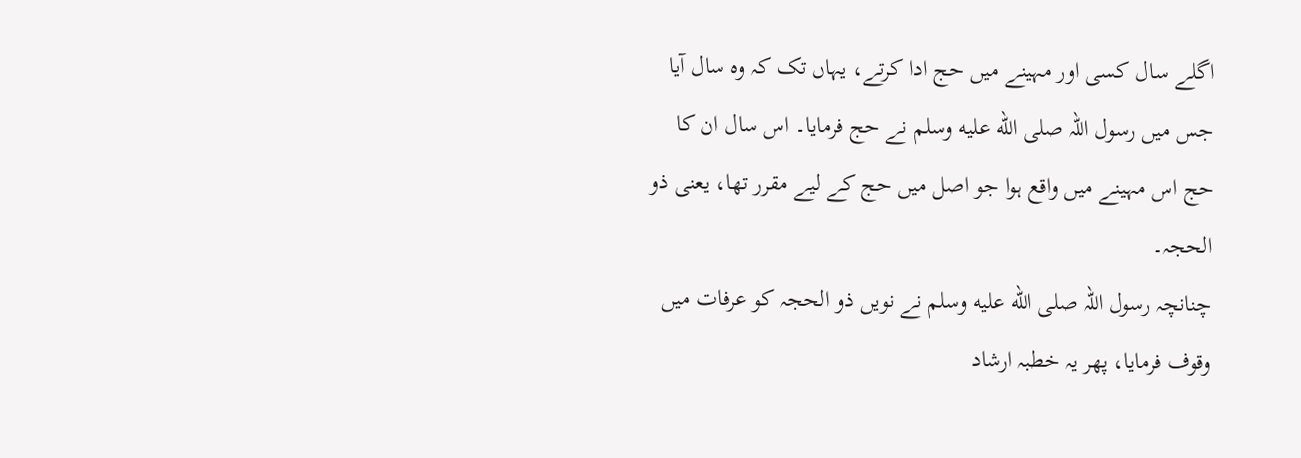اگلے سال کسی اور مہینے میں حج ادا کرتے، یہاں تک کہ وہ سال آیا جس میں رسول اللہ صلى الله عليه وسلم نے حج فرمایا۔ اس سال ان کا حج اس مہینے میں واقع ہوا جو اصل میں حج کے لیے مقرر تھا، یعنی ذو الحجہ۔
چنانچہ رسول اللہ صلى الله عليه وسلم نے نویں ذو الحجہ کو عرفات میں وقوف فرمایا، پھر یہ خطبہ ارشاد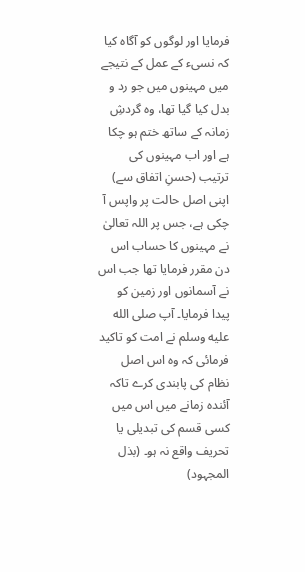فرمایا اور لوگوں کو آگاہ کیا کہ نسیء کے عمل کے نتیجے میں مہینوں میں جو رد و بدل کیا گیا تھا، وہ گردشِ زمانہ کے ساتھ ختم ہو چکا ہے اور اب مہینوں کی ترتیب (حسنِ اتفاق سے) اپنی اصل حالت پر واپس آ چکی ہے، جس پر اللہ تعالیٰ نے مہینوں کا حساب اس دن مقرر فرمایا تھا جب اس نے آسمانوں اور زمین کو پیدا فرمایا۔ آپ صلى الله عليه وسلم نے امت کو تاکید فرمائی کہ وہ اس اصل نظام کی پابندی کرے تاکہ آئندہ زمانے میں اس میں کسی قسم کی تبدیلی یا تحریف واقع نہ ہو۔ (بذل المجہود)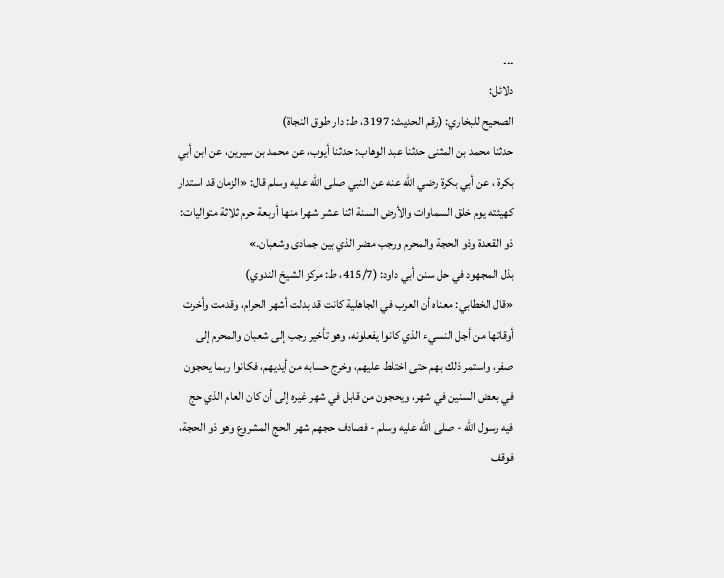۔۔۔
دلائل:
الصحيح للبخاري: (رقم الحديث: 3197، ط: دار طوق النجاة)
حدثنا محمد بن المثنى حدثنا عبد الوهاب: حدثنا أيوب، عن محمد بن سيرين، عن ابن أبي بكرة ، عن أبي بكرة رضي الله عنه عن النبي صلى الله عليه وسلم قال: «الزمان قد استدار كهيئته يوم خلق السماوات والأرض السنة اثنا عشر شهرا منها أربعة حرم ثلاثة متواليات: ذو القعدة وذو الحجة والمحرم ورجب مضر الذي بين جمادى وشعبان.»
بذل المجهود في حل سنن أبي داود: (415/7، ط: مركز الشيخ الندوي)
«قال الخطابي: معناه أن العرب في الجاهلية كانت قد بدلت أشهر الحرام، وقدمت وأخرت أوقاتها من أجل النسيء الذي كانوا يفعلونه، وهو تأخير رجب إلى شعبان والمحرم إلى صفر، واستمر ذلك بهم حتى اختلط عليهم، وخرج حسابه من أيديهم، فكانوا ربما يحجون في بعض السنين في شهر، ويحجون من قابل في شهر غيره إلى أن كان العام الذي حج فيه رسول الله - صلى الله عليه وسلم - فصادف حجهم شهر الحج المشروع وهو ذو الحجة، فوقف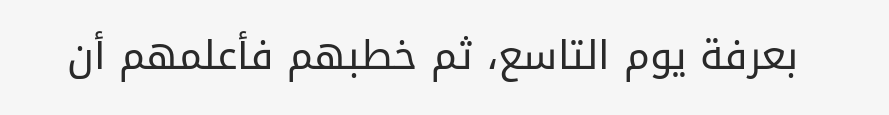بعرفة يوم التاسع، ثم خطبهم فأعلمهم أن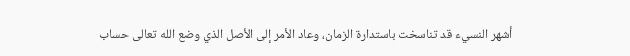أشهر النسيء قد تناسخت باستدارة الزمان، وعاد الأمر إلى الأصل الذي وضع الله تعالى حساب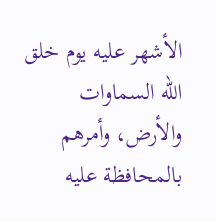الأشهر عليه يوم خلق الله السماوات والأرض، وأمرهم بالمحافظة عليه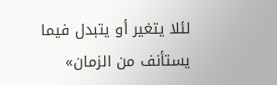لئلا يتغير أو يتبدل فيما يستأنف من الزمان»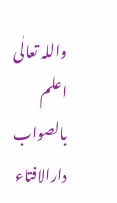واللہ تعالٰی اعلم بالصواب
دارالافتاء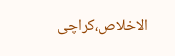الاخلاص،کراچی